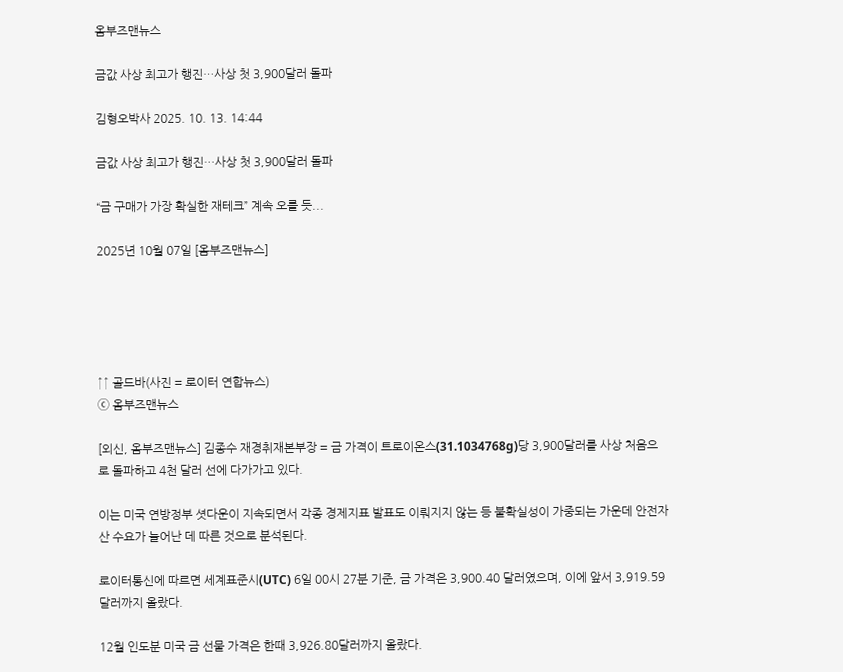옴부즈맨뉴스

금값 사상 최고가 행진…사상 첫 3,900달러 돌파

김형오박사 2025. 10. 13. 14:44

금값 사상 최고가 행진…사상 첫 3,900달러 돌파

“금 구매가 가장 확실한 재테크” 계속 오를 듯...

2025년 10월 07일 [옴부즈맨뉴스]





↑↑ 골드바(사진 = 로이터 연합뉴스)
ⓒ 옴부즈맨뉴스

[외신, 옴부즈맨뉴스] 김종수 재경취재본부장 = 금 가격이 트로이온스(31.1034768g)당 3,900달러를 사상 처음으로 돌파하고 4천 달러 선에 다가가고 있다.

이는 미국 연방정부 셧다운이 지속되면서 각종 경제지표 발표도 이뤄지지 않는 등 불확실성이 가중되는 가운데 안전자산 수요가 늘어난 데 따른 것으로 분석된다.

로이터통신에 따르면 세계표준시(UTC) 6일 00시 27분 기준, 금 가격은 3,900.40 달러였으며, 이에 앞서 3,919.59달러까지 올랐다.

12월 인도분 미국 금 선물 가격은 한때 3,926.80달러까지 올랐다.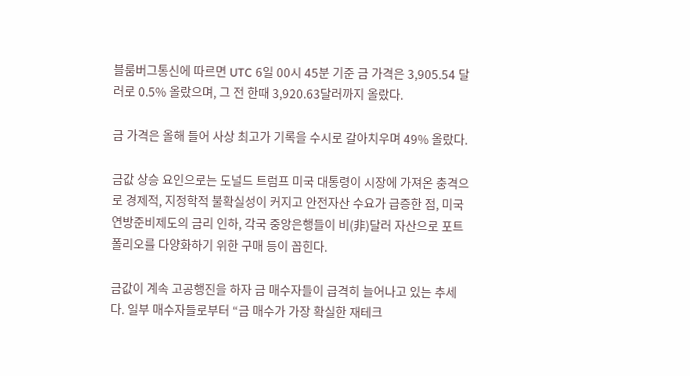블룸버그통신에 따르면 UTC 6일 00시 45분 기준 금 가격은 3,905.54 달러로 0.5% 올랐으며, 그 전 한때 3,920.63달러까지 올랐다.

금 가격은 올해 들어 사상 최고가 기록을 수시로 갈아치우며 49% 올랐다.

금값 상승 요인으로는 도널드 트럼프 미국 대통령이 시장에 가져온 충격으로 경제적, 지정학적 불확실성이 커지고 안전자산 수요가 급증한 점, 미국 연방준비제도의 금리 인하, 각국 중앙은행들이 비(非)달러 자산으로 포트폴리오를 다양화하기 위한 구매 등이 꼽힌다.

금값이 계속 고공행진을 하자 금 매수자들이 급격히 늘어나고 있는 추세다. 일부 매수자들로부터 “금 매수가 가장 확실한 재테크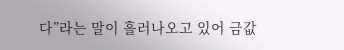다”라는 말이 흘러나오고 있어 금값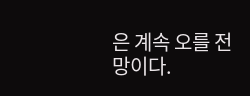은 계속 오를 전망이다.